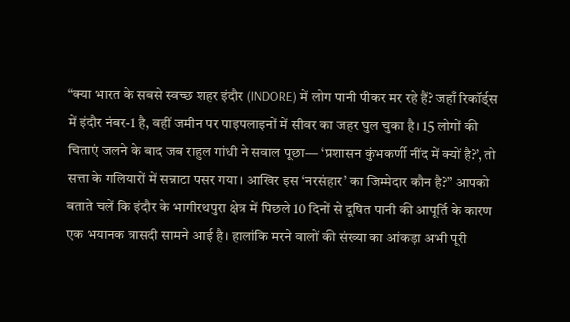“क्या भारत के सबसे स्वच्छ शहर इंदौर (INDORE) में लोग पानी पीकर मर रहे हैं? जहाँ रिकॉर्ड्स में इंदौर नंबर-1 है, वहीं जमीन पर पाइपलाइनों में सीवर का जहर घुल चुका है। 15 लोगों की चिताएं जलने के बाद जब राहुल गांधी ने सवाल पूछा— ‘प्रशासन कुंभकर्णी नींद में क्यों है?’, तो सत्ता के गलियारों में सन्नाटा पसर गया। आखिर इस ‘नरसंहार’ का जिम्मेदार कौन है?” आपको बताते चलें कि इंदौर के भागीरथपुरा क्षेत्र में पिछले 10 दिनों से दूषित पानी की आपूर्ति के कारण एक भयानक त्रासदी सामने आई है। हालांकि मरने वालों की संख्या का आंकड़ा अभी पूरी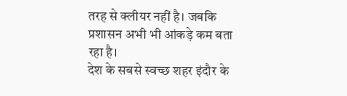तरह से क्लीयर नहीं है। जबकि प्रशासन अभी भी आंकड़े कम बता रहा है।
देश के सबसे स्वच्छ शहर इंदौर के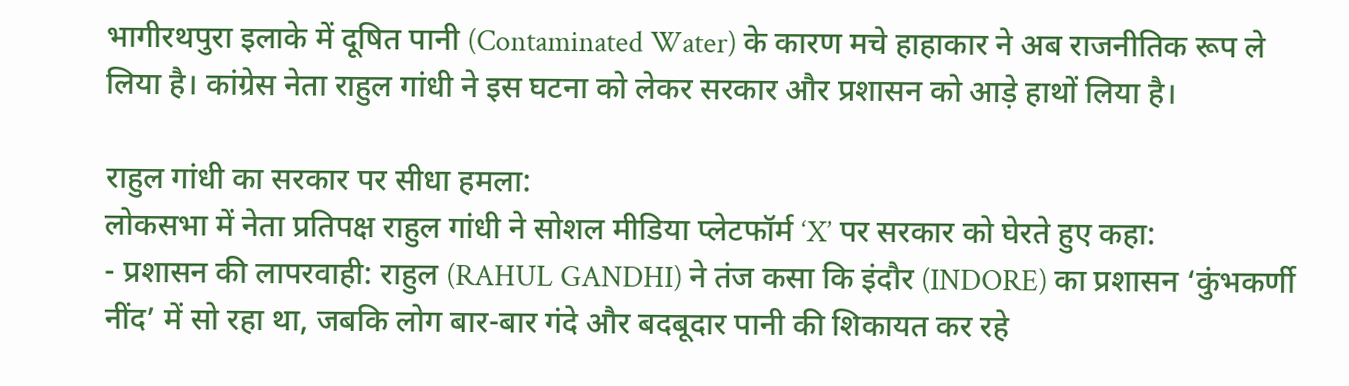भागीरथपुरा इलाके में दूषित पानी (Contaminated Water) के कारण मचे हाहाकार ने अब राजनीतिक रूप ले लिया है। कांग्रेस नेता राहुल गांधी ने इस घटना को लेकर सरकार और प्रशासन को आड़े हाथों लिया है।

राहुल गांधी का सरकार पर सीधा हमला:
लोकसभा में नेता प्रतिपक्ष राहुल गांधी ने सोशल मीडिया प्लेटफॉर्म ‘X’ पर सरकार को घेरते हुए कहा:
- प्रशासन की लापरवाही: राहुल (RAHUL GANDHI) ने तंज कसा कि इंदौर (INDORE) का प्रशासन ‘कुंभकर्णी नींद’ में सो रहा था, जबकि लोग बार-बार गंदे और बदबूदार पानी की शिकायत कर रहे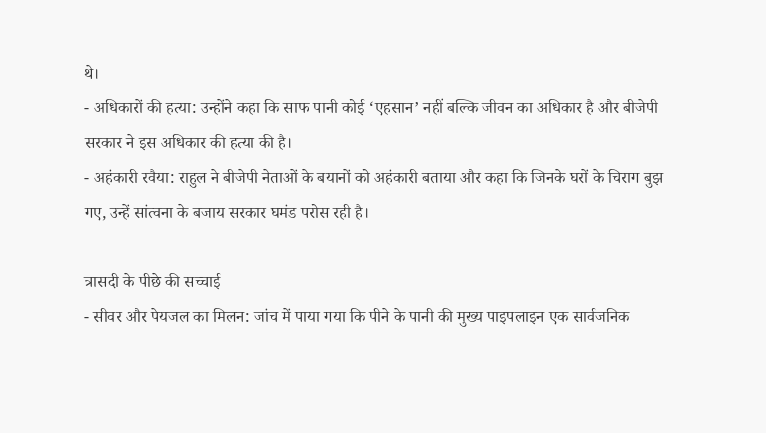थे।
- अधिकारों की हत्या: उन्होंने कहा कि साफ पानी कोई ‘एहसान’ नहीं बल्कि जीवन का अधिकार है और बीजेपी सरकार ने इस अधिकार की हत्या की है।
- अहंकारी रवैया: राहुल ने बीजेपी नेताओं के बयानों को अहंकारी बताया और कहा कि जिनके घरों के चिराग बुझ गए, उन्हें सांत्वना के बजाय सरकार घमंड परोस रही है।

त्रासदी के पीछे की सच्चाई
- सीवर और पेयजल का मिलन: जांच में पाया गया कि पीने के पानी की मुख्य पाइपलाइन एक सार्वजनिक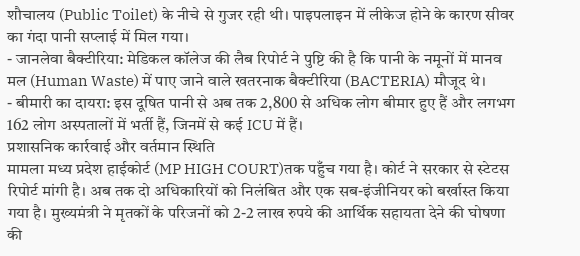शौचालय (Public Toilet) के नीचे से गुजर रही थी। पाइपलाइन में लीकेज होने के कारण सीवर का गंदा पानी सप्लाई में मिल गया।
- जानलेवा बैक्टीरिया: मेडिकल कॉलेज की लैब रिपोर्ट ने पुष्टि की है कि पानी के नमूनों में मानव मल (Human Waste) में पाए जाने वाले खतरनाक बैक्टीरिया (BACTERIA) मौजूद थे।
- बीमारी का दायरा: इस दूषित पानी से अब तक 2,800 से अधिक लोग बीमार हुए हैं और लगभग 162 लोग अस्पतालों में भर्ती हैं, जिनमें से कई ICU में हैं।
प्रशासनिक कार्रवाई और वर्तमान स्थिति
मामला मध्य प्रदेश हाईकोर्ट (MP HIGH COURT)तक पहुँच गया है। कोर्ट ने सरकार से स्टेटस रिपोर्ट मांगी है। अब तक दो अधिकारियों को निलंबित और एक सब-इंजीनियर को बर्खास्त किया गया है। मुख्यमंत्री ने मृतकों के परिजनों को 2-2 लाख रुपये की आर्थिक सहायता देने की घोषणा की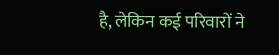है, लेकिन कई परिवारों ने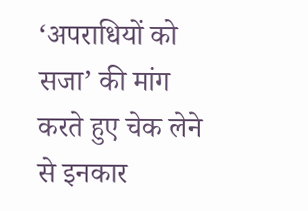‘अपराधियों को सजा’ की मांग करते हुए चेक लेने से इनकार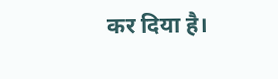कर दिया है।